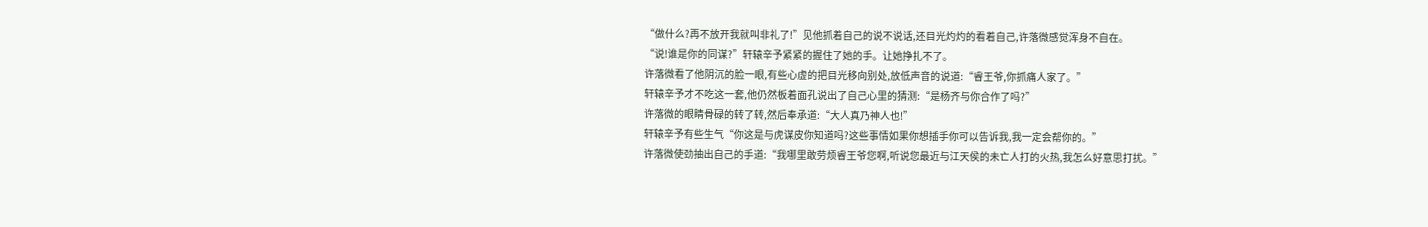“做什么?再不放开我就叫非礼了!”见他抓着自己的说不说话,还目光灼灼的看着自己,许落微感觉浑身不自在。
“说!谁是你的同谋?”轩辕辛予紧紧的握住了她的手。让她挣扎不了。
许落微看了他阴沉的脸一眼,有些心虚的把目光移向别处,放低声音的说道:“睿王爷,你抓痛人家了。”
轩辕辛予才不吃这一套,他仍然板着面孔说出了自己心里的猜测:“是杨齐与你合作了吗?”
许落微的眼睛骨碌的转了转,然后奉承道:“大人真乃神人也!”
轩辕辛予有些生气“你这是与虎谋皮你知道吗?这些事情如果你想插手你可以告诉我,我一定会帮你的。”
许落微使劲抽出自己的手道:“我哪里敢劳烦睿王爷您啊,听说您最近与江天侯的未亡人打的火热,我怎么好意思打扰。”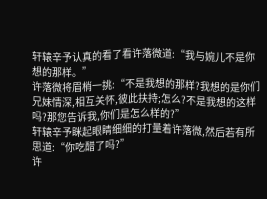轩辕辛予认真的看了看许落微道:“我与婉儿不是你想的那样。”
许落微将眉梢一挑:“不是我想的那样?我想的是你们兄妹情深,相互关怀,彼此扶持;怎么?不是我想的这样吗?那您告诉我,你们是怎么样的?”
轩辕辛予眯起眼睛细细的打量着许落微,然后若有所思道:“你吃醋了吗?”
许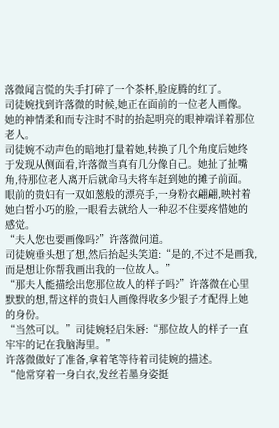落微闻言慌的失手打碎了一个茶杯,脸庞腾的红了。
司徒婉找到许落微的时候,她正在面前的一位老人画像。
她的神情柔和而专注时不时的抬起明亮的眼神端详着那位老人。
司徒婉不动声色的暗地打量着她,转换了几个角度后她终于发现从侧面看,许落微当真有几分像自己。她扯了扯嘴角,待那位老人离开后就命马夫将车赶到她的摊子前面。
眼前的贵妇有一双如葱般的漂亮手,一身粉衣翩翩,映衬着她白皙小巧的脸,一眼看去就给人一种忍不住要疼惜她的感觉。
“夫人您也要画像吗?”许落微问道。
司徒婉垂头想了想,然后抬起头笑道:“是的,不过不是画我,而是想让你帮我画出我的一位故人。”
“那夫人能描绘出您那位故人的样子吗?”许落微在心里默默的想,帮这样的贵妇人画像得收多少银子才配得上她的身份。
“当然可以。”司徒婉轻启朱唇:“那位故人的样子一直牢牢的记在我脑海里。”
许落微做好了准备,拿着笔等待着司徒婉的描述。
“他常穿着一身白衣,发丝若墨身姿挺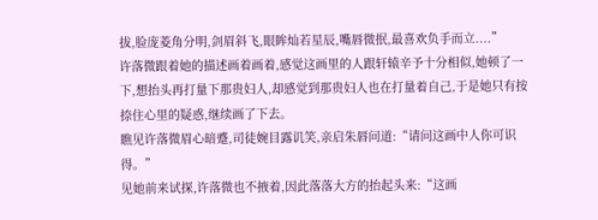拔,脸庞菱角分明,剑眉斜飞,眼眸灿若星辰,嘴唇微抿,最喜欢负手而立....”
许落微跟着她的描述画着画着,感觉这画里的人跟轩辕辛予十分相似,她顿了一下,想抬头再打量下那贵妇人,却感觉到那贵妇人也在打量着自己,于是她只有按捺住心里的疑惑,继续画了下去。
瞧见许落微眉心暗蹙,司徒婉目露讥笑,亲启朱唇问道:“请问这画中人你可识得。”
见她前来试探,许落微也不掖着,因此落落大方的抬起头来:“这画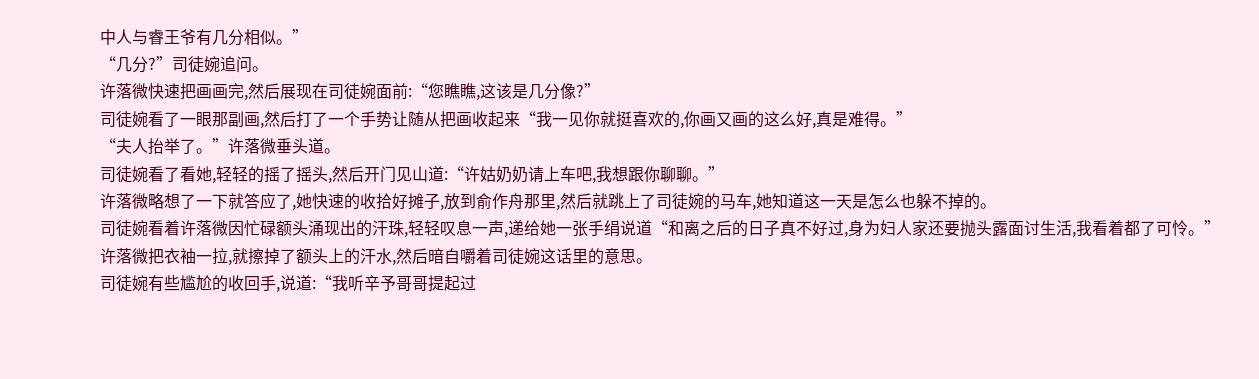中人与睿王爷有几分相似。”
“几分?”司徒婉追问。
许落微快速把画画完,然后展现在司徒婉面前:“您瞧瞧,这该是几分像?”
司徒婉看了一眼那副画,然后打了一个手势让随从把画收起来“我一见你就挺喜欢的,你画又画的这么好,真是难得。”
“夫人抬举了。”许落微垂头道。
司徒婉看了看她,轻轻的摇了摇头,然后开门见山道:“许姑奶奶请上车吧,我想跟你聊聊。”
许落微略想了一下就答应了,她快速的收拾好摊子,放到俞作舟那里,然后就跳上了司徒婉的马车,她知道这一天是怎么也躲不掉的。
司徒婉看着许落微因忙碌额头涌现出的汗珠,轻轻叹息一声,递给她一张手绢说道“和离之后的日子真不好过,身为妇人家还要抛头露面讨生活,我看着都了可怜。”
许落微把衣袖一拉,就擦掉了额头上的汗水,然后暗自嚼着司徒婉这话里的意思。
司徒婉有些尴尬的收回手,说道:“我听辛予哥哥提起过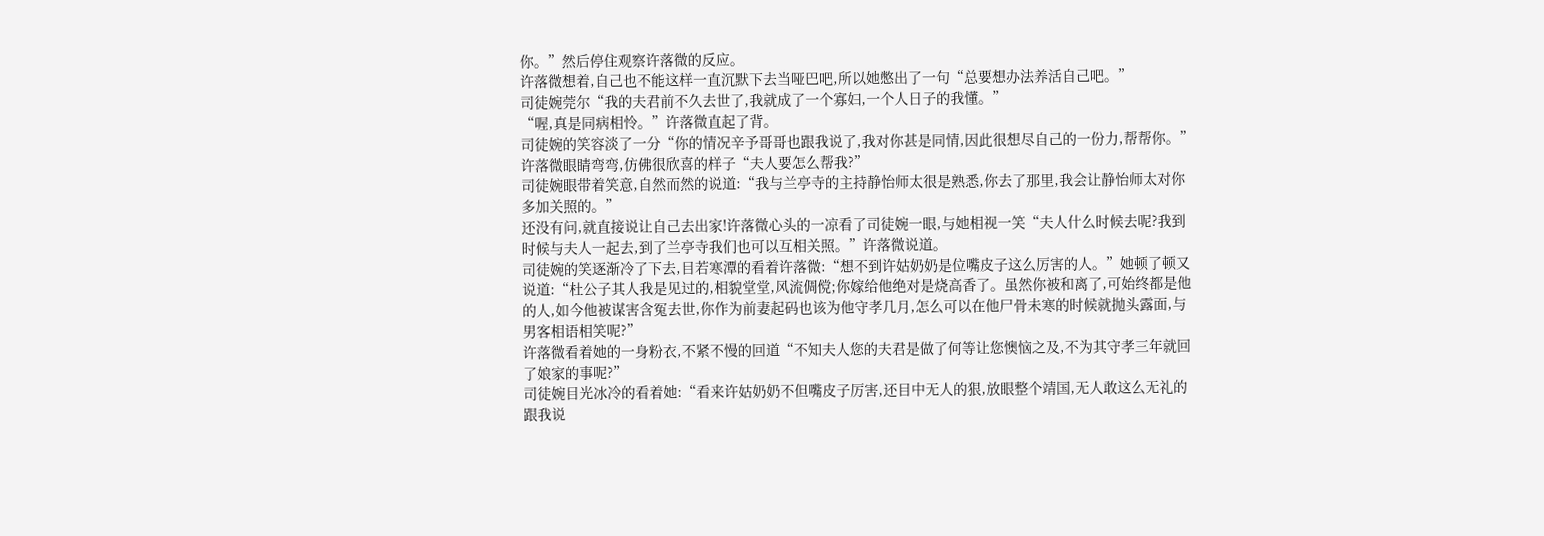你。”然后停住观察许落微的反应。
许落微想着,自己也不能这样一直沉默下去当哑巴吧,所以她憋出了一句“总要想办法养活自己吧。”
司徒婉莞尔“我的夫君前不久去世了,我就成了一个寡妇,一个人日子的我懂。”
“喔,真是同病相怜。”许落微直起了背。
司徒婉的笑容淡了一分“你的情况辛予哥哥也跟我说了,我对你甚是同情,因此很想尽自己的一份力,帮帮你。”
许落微眼睛弯弯,仿佛很欣喜的样子“夫人要怎么帮我?”
司徒婉眼带着笑意,自然而然的说道:“我与兰亭寺的主持静怡师太很是熟悉,你去了那里,我会让静怡师太对你多加关照的。”
还没有问,就直接说让自己去出家!许落微心头的一凉看了司徒婉一眼,与她相视一笑“夫人什么时候去呢?我到时候与夫人一起去,到了兰亭寺我们也可以互相关照。”许落微说道。
司徒婉的笑逐渐冷了下去,目若寒潭的看着许落微:“想不到许姑奶奶是位嘴皮子这么厉害的人。”她顿了顿又说道:“杜公子其人我是见过的,相貌堂堂,风流倜傥;你嫁给他绝对是烧高香了。虽然你被和离了,可始终都是他的人,如今他被谋害含冤去世,你作为前妻起码也该为他守孝几月,怎么可以在他尸骨未寒的时候就抛头露面,与男客相语相笑呢?”
许落微看着她的一身粉衣,不紧不慢的回道“不知夫人您的夫君是做了何等让您懊恼之及,不为其守孝三年就回了娘家的事呢?”
司徒婉目光冰冷的看着她:“看来许姑奶奶不但嘴皮子厉害,还目中无人的狠,放眼整个靖国,无人敢这么无礼的跟我说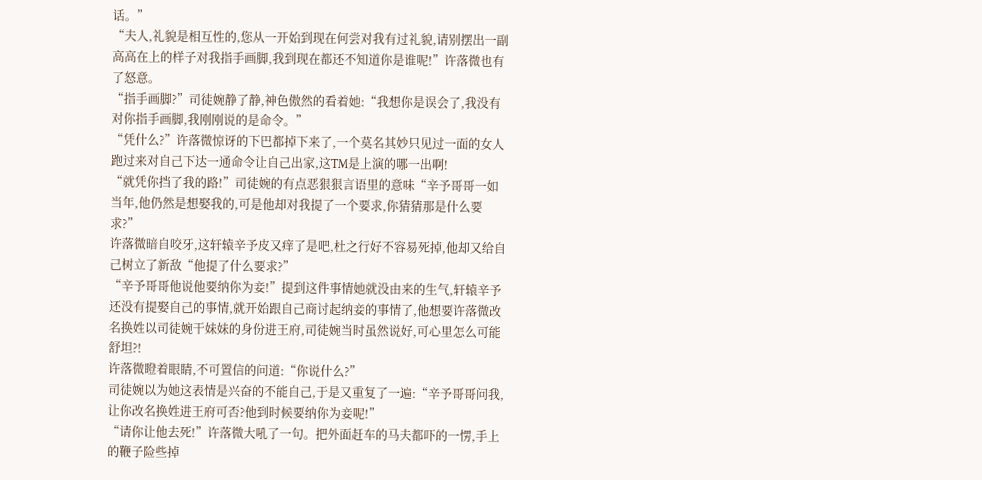话。”
“夫人,礼貌是相互性的,您从一开始到现在何尝对我有过礼貌,请别摆出一副高高在上的样子对我指手画脚,我到现在都还不知道你是谁呢!”许落微也有了怒意。
“指手画脚?”司徒婉静了静,神色傲然的看着她:“我想你是误会了,我没有对你指手画脚,我刚刚说的是命令。”
“凭什么?”许落微惊讶的下巴都掉下来了,一个莫名其妙只见过一面的女人跑过来对自己下达一通命令让自己出家,这TM是上演的哪一出啊!
“就凭你挡了我的路!”司徒婉的有点恶狠狠言语里的意味“辛予哥哥一如当年,他仍然是想娶我的,可是他却对我提了一个要求,你猜猜那是什么要求?”
许落微暗自咬牙,这轩辕辛予皮又痒了是吧,杜之行好不容易死掉,他却又给自己树立了新敌“他提了什么要求?”
“辛予哥哥他说他要纳你为妾!”提到这件事情她就没由来的生气,轩辕辛予还没有提娶自己的事情,就开始跟自己商讨起纳妾的事情了,他想要许落微改名换姓以司徒婉干妹妹的身份进王府,司徒婉当时虽然说好,可心里怎么可能舒坦?!
许落微瞪着眼睛,不可置信的问道:“你说什么?”
司徒婉以为她这表情是兴奋的不能自己,于是又重复了一遍:“辛予哥哥问我,让你改名换姓进王府可否?他到时候要纳你为妾呢!”
“请你让他去死!”许落微大吼了一句。把外面赶车的马夫都吓的一愣,手上的鞭子险些掉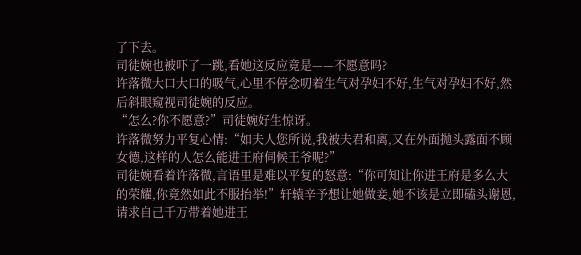了下去。
司徒婉也被吓了一跳,看她这反应竟是——不愿意吗?
许落微大口大口的吸气,心里不停念叨着生气对孕妇不好,生气对孕妇不好,然后斜眼窥视司徒婉的反应。
“怎么?你不愿意?”司徒婉好生惊讶。
许落微努力平复心情:“如夫人您所说,我被夫君和离,又在外面抛头露面不顾女德,这样的人怎么能进王府伺候王爷呢?”
司徒婉看着许落微,言语里是难以平复的怒意:“你可知让你进王府是多么大的荣耀,你竟然如此不服抬举!”轩辕辛予想让她做妾,她不该是立即磕头谢恩,请求自己千万带着她进王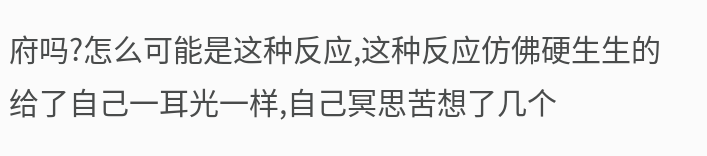府吗?怎么可能是这种反应,这种反应仿佛硬生生的给了自己一耳光一样,自己冥思苦想了几个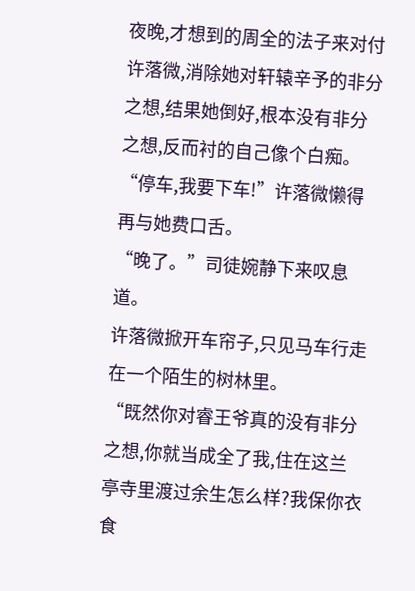夜晚,才想到的周全的法子来对付许落微,消除她对轩辕辛予的非分之想,结果她倒好,根本没有非分之想,反而衬的自己像个白痴。
“停车,我要下车!”许落微懒得再与她费口舌。
“晚了。”司徒婉静下来叹息道。
许落微掀开车帘子,只见马车行走在一个陌生的树林里。
“既然你对睿王爷真的没有非分之想,你就当成全了我,住在这兰亭寺里渡过余生怎么样?我保你衣食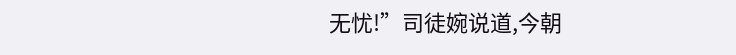无忧!”司徒婉说道,今朝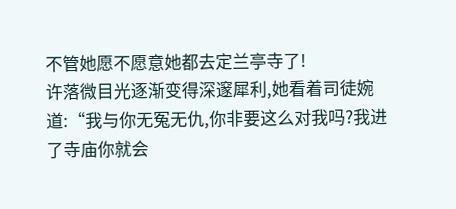不管她愿不愿意她都去定兰亭寺了!
许落微目光逐渐变得深邃犀利,她看着司徒婉道:“我与你无冤无仇,你非要这么对我吗?我进了寺庙你就会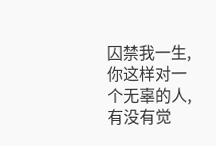囚禁我一生,你这样对一个无辜的人,有没有觉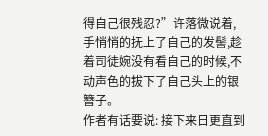得自己很残忍?”许落微说着,手悄悄的抚上了自己的发髻,趁着司徒婉没有看自己的时候,不动声色的拔下了自己头上的银簪子。
作者有话要说: 接下来日更直到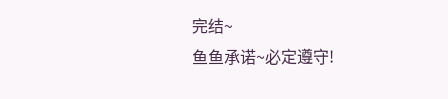完结~
鱼鱼承诺~必定遵守!